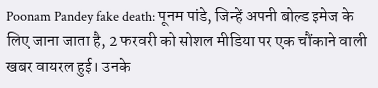Poonam Pandey fake death: पूनम पांडे, जिन्हें अपनी बोल्ड इमेज के लिए जाना जाता है, 2 फरवरी को सोशल मीडिया पर एक चौंकाने वाली खबर वायरल हुई। उनके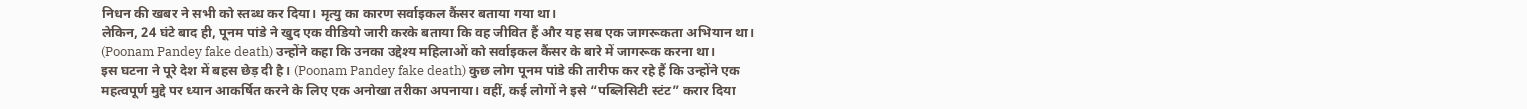निधन की खबर ने सभी को स्तब्ध कर दिया। मृत्यु का कारण सर्वाइकल कैंसर बताया गया था।
लेकिन, 24 घंटे बाद ही, पूनम पांडे ने खुद एक वीडियो जारी करके बताया कि वह जीवित हैं और यह सब एक जागरूकता अभियान था। (Poonam Pandey fake death) उन्होंने कहा कि उनका उद्देश्य महिलाओं को सर्वाइकल कैंसर के बारे में जागरूक करना था।
इस घटना ने पूरे देश में बहस छेड़ दी है। (Poonam Pandey fake death) कुछ लोग पूनम पांडे की तारीफ कर रहे हैं कि उन्होंने एक महत्वपूर्ण मुद्दे पर ध्यान आकर्षित करने के लिए एक अनोखा तरीका अपनाया। वहीं, कई लोगों ने इसे “पब्लिसिटी स्टंट” करार दिया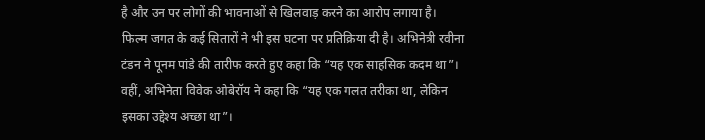है और उन पर लोगों की भावनाओं से खिलवाड़ करने का आरोप लगाया है।
फिल्म जगत के कई सितारों ने भी इस घटना पर प्रतिक्रिया दी है। अभिनेत्री रवीना टंडन ने पूनम पांडे की तारीफ करते हुए कहा कि “यह एक साहसिक कदम था”। वहीं, अभिनेता विवेक ओबेरॉय ने कहा कि “यह एक गलत तरीका था, लेकिन इसका उद्देश्य अच्छा था”।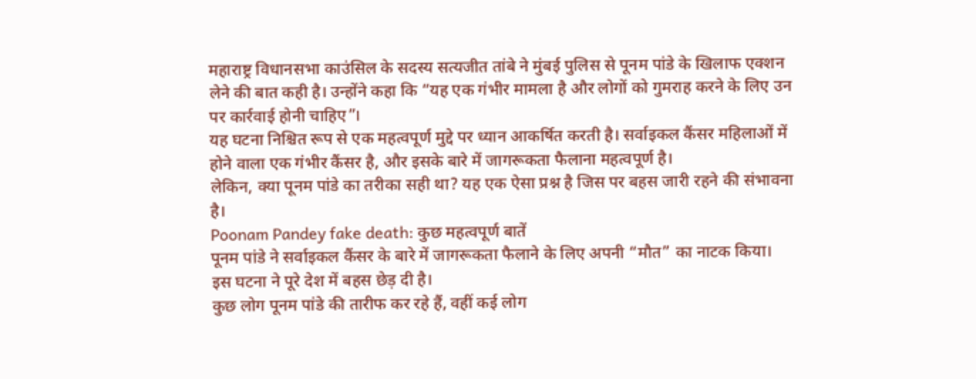महाराष्ट्र विधानसभा काउंसिल के सदस्य सत्यजीत तांबे ने मुंबई पुलिस से पूनम पांडे के खिलाफ एक्शन लेने की बात कही है। उन्होंने कहा कि “यह एक गंभीर मामला है और लोगों को गुमराह करने के लिए उन पर कार्रवाई होनी चाहिए”।
यह घटना निश्चित रूप से एक महत्वपूर्ण मुद्दे पर ध्यान आकर्षित करती है। सर्वाइकल कैंसर महिलाओं में होने वाला एक गंभीर कैंसर है, और इसके बारे में जागरूकता फैलाना महत्वपूर्ण है।
लेकिन, क्या पूनम पांडे का तरीका सही था? यह एक ऐसा प्रश्न है जिस पर बहस जारी रहने की संभावना है।
Poonam Pandey fake death: कुछ महत्वपूर्ण बातें
पूनम पांडे ने सर्वाइकल कैंसर के बारे में जागरूकता फैलाने के लिए अपनी “मौत” का नाटक किया।
इस घटना ने पूरे देश में बहस छेड़ दी है।
कुछ लोग पूनम पांडे की तारीफ कर रहे हैं, वहीं कई लोग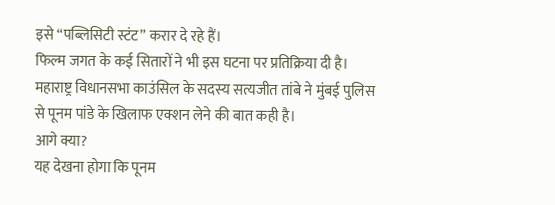इसे “पब्लिसिटी स्टंट” करार दे रहे हैं।
फिल्म जगत के कई सितारों ने भी इस घटना पर प्रतिक्रिया दी है।
महाराष्ट्र विधानसभा काउंसिल के सदस्य सत्यजीत तांबे ने मुंबई पुलिस से पूनम पांडे के खिलाफ एक्शन लेने की बात कही है।
आगे क्या?
यह देखना होगा कि पूनम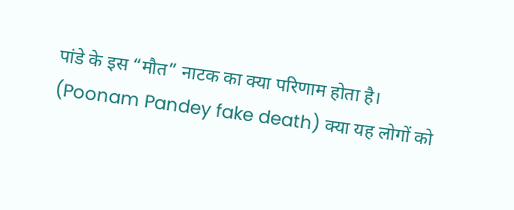पांडे के इस “मौत” नाटक का क्या परिणाम होता है। (Poonam Pandey fake death) क्या यह लोगों को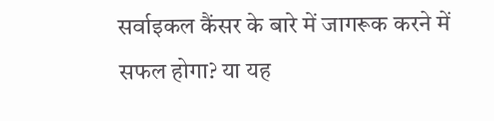सर्वाइकल कैंसर के बारे में जागरूक करने में सफल होगा? या यह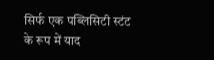सिर्फ एक पब्लिसिटी स्टंट के रूप में याद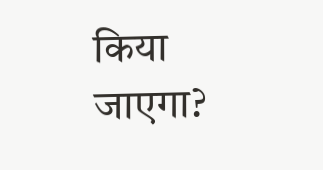किया जाएगा?